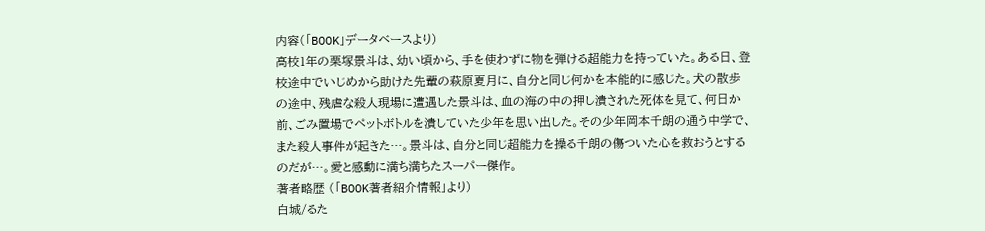内容(「BOOK」データベースより)
高校1年の栗塚景斗は、幼い頃から、手を使わずに物を弾ける超能力を持っていた。ある日、登校途中でいじめから助けた先輩の萩原夏月に、自分と同じ何かを本能的に感じた。犬の散歩の途中、残虐な殺人現場に遭遇した景斗は、血の海の中の押し潰された死体を見て、何日か前、ごみ置場でペットボトルを潰していた少年を思い出した。その少年岡本千朗の通う中学で、また殺人事件が起きた…。景斗は、自分と同じ超能力を操る千朗の傷ついた心を救おうとするのだが…。愛と感動に満ち満ちたスーパー傑作。
著者略歴 (「BOOK著者紹介情報」より)
白城/るた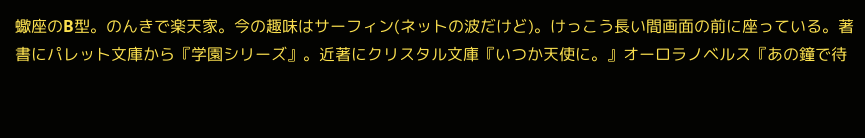蠍座のB型。のんきで楽天家。今の趣味はサーフィン(ネットの波だけど)。けっこう長い間画面の前に座っている。著書にパレット文庫から『学園シリーズ』。近著にクリスタル文庫『いつか天使に。』オーロラノベルス『あの鐘で待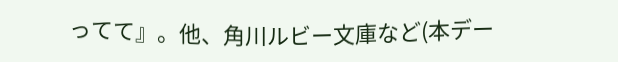ってて』。他、角川ルビー文庫など(本デー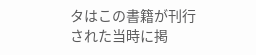タはこの書籍が刊行された当時に掲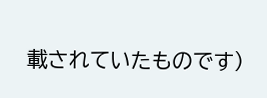載されていたものです)